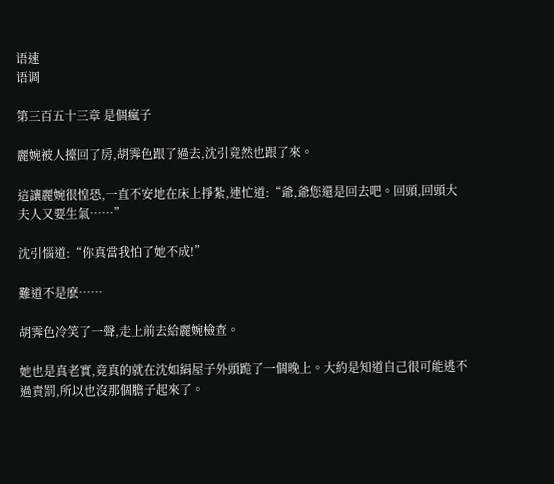语速
语调

第三百五十三章 是個瘋子

麗婉被人擡回了房,胡霁色跟了過去,沈引竟然也跟了來。

這讓麗婉很惶恐,一直不安地在床上掙紮,連忙道:“爺,爺您還是回去吧。回頭,回頭大夫人又要生氣……”

沈引惱道:“你真當我怕了她不成!”

難道不是麽……

胡霁色冷笑了一聲,走上前去給麗婉檢查。

她也是真老實,竟真的就在沈如絹屋子外頭跪了一個晚上。大約是知道自己很可能逃不過責罰,所以也沒那個膽子起來了。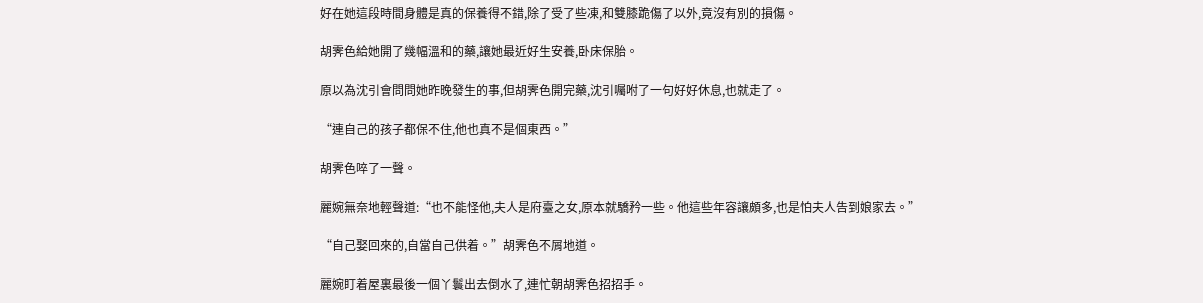好在她這段時間身體是真的保養得不錯,除了受了些凍,和雙膝跪傷了以外,竟沒有別的損傷。

胡霁色給她開了幾幅溫和的藥,讓她最近好生安養,卧床保胎。

原以為沈引會問問她昨晚發生的事,但胡霁色開完藥,沈引囑咐了一句好好休息,也就走了。

“連自己的孩子都保不住,他也真不是個東西。”

胡霁色啐了一聲。

麗婉無奈地輕聲道:“也不能怪他,夫人是府臺之女,原本就驕矜一些。他這些年容讓頗多,也是怕夫人告到娘家去。”

“自己娶回來的,自當自己供着。”胡霁色不屑地道。

麗婉盯着屋裏最後一個丫鬟出去倒水了,連忙朝胡霁色招招手。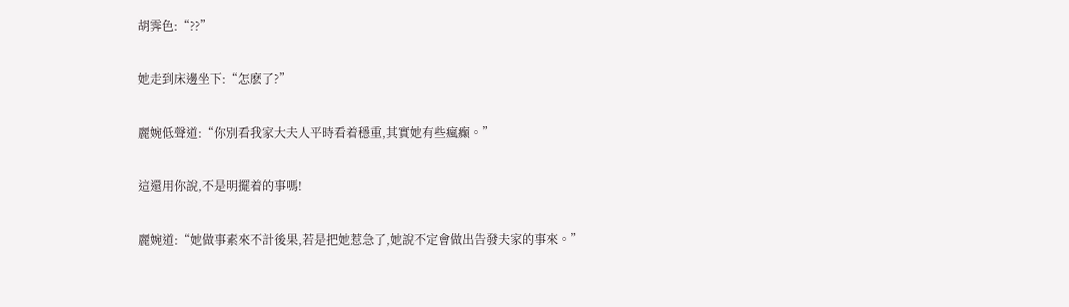胡霁色:“??”

她走到床邊坐下:“怎麽了?”

麗婉低聲道:“你別看我家大夫人平時看着穩重,其實她有些瘋癫。”

這還用你說,不是明擺着的事嗎!

麗婉道:“她做事素來不計後果,若是把她惹急了,她說不定會做出告發夫家的事來。”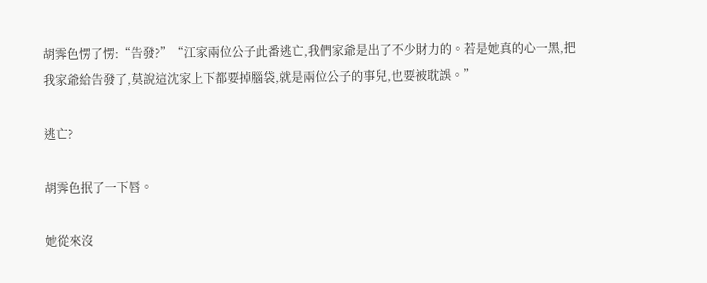胡霁色愣了愣:“告發?”“江家兩位公子此番逃亡,我們家爺是出了不少財力的。若是她真的心一黑,把我家爺給告發了,莫說這沈家上下都要掉腦袋,就是兩位公子的事兒,也要被耽誤。”

逃亡?

胡霁色抿了一下唇。

她從來沒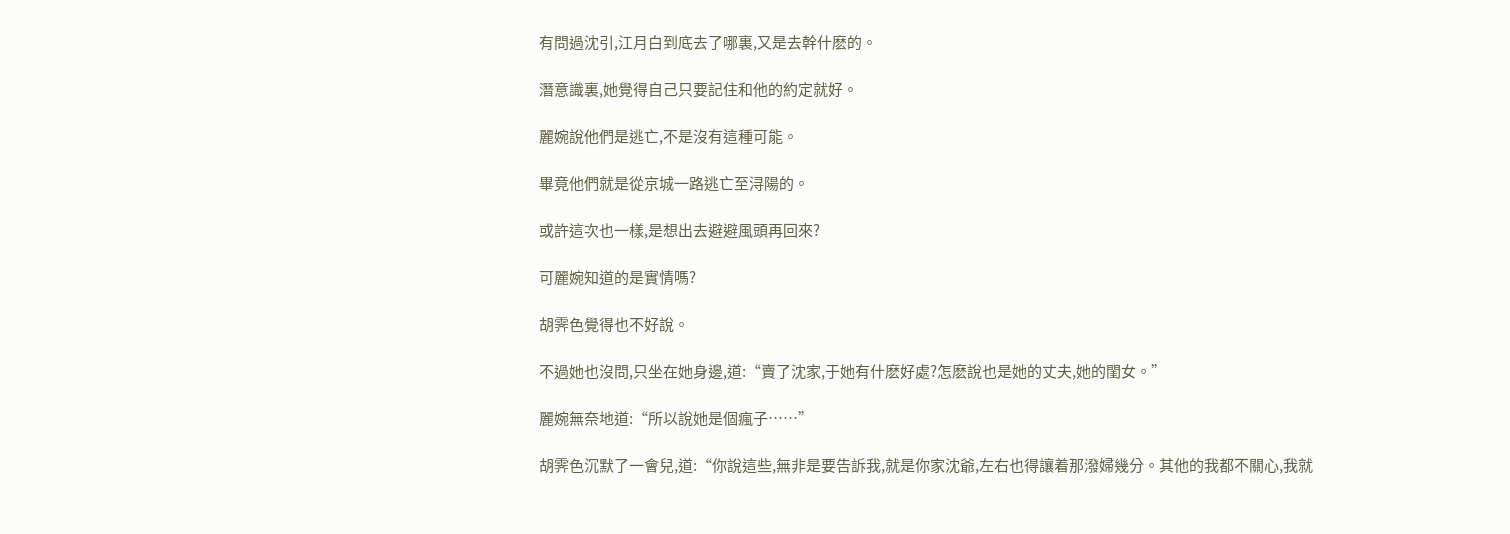有問過沈引,江月白到底去了哪裏,又是去幹什麽的。

潛意識裏,她覺得自己只要記住和他的約定就好。

麗婉說他們是逃亡,不是沒有這種可能。

畢竟他們就是從京城一路逃亡至浔陽的。

或許這次也一樣,是想出去避避風頭再回來?

可麗婉知道的是實情嗎?

胡霁色覺得也不好說。

不過她也沒問,只坐在她身邊,道:“賣了沈家,于她有什麽好處?怎麽說也是她的丈夫,她的閨女。”

麗婉無奈地道:“所以說她是個瘋子……”

胡霁色沉默了一會兒,道:“你說這些,無非是要告訴我,就是你家沈爺,左右也得讓着那潑婦幾分。其他的我都不關心,我就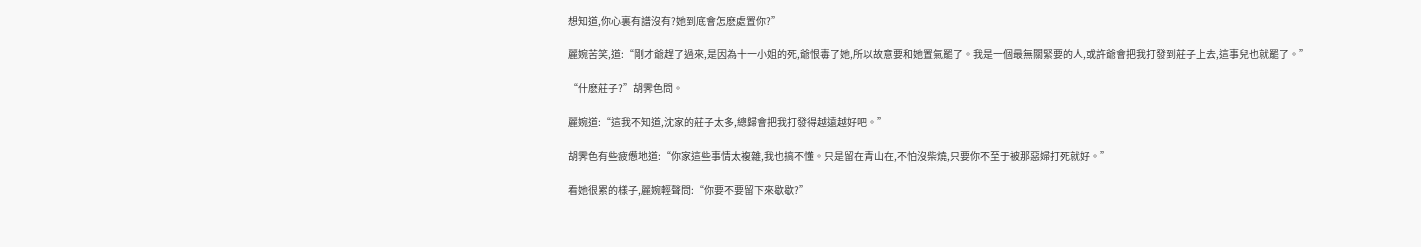想知道,你心裏有譜沒有?她到底會怎麽處置你?”

麗婉苦笑,道:“剛才爺趕了過來,是因為十一小姐的死,爺恨毒了她,所以故意要和她置氣罷了。我是一個最無關緊要的人,或許爺會把我打發到莊子上去,這事兒也就罷了。”

“什麽莊子?”胡霁色問。

麗婉道:“這我不知道,沈家的莊子太多,總歸會把我打發得越遠越好吧。”

胡霁色有些疲憊地道:“你家這些事情太複雜,我也搞不懂。只是留在青山在,不怕沒柴燒,只要你不至于被那惡婦打死就好。”

看她很累的樣子,麗婉輕聲問:“你要不要留下來歇歇?”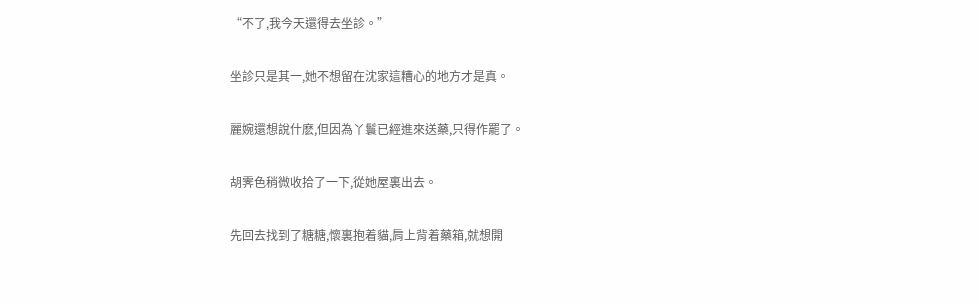“不了,我今天還得去坐診。”

坐診只是其一,她不想留在沈家這糟心的地方才是真。

麗婉還想說什麽,但因為丫鬟已經進來送藥,只得作罷了。

胡霁色稍微收拾了一下,從她屋裏出去。

先回去找到了糖糖,懷裏抱着貓,肩上背着藥箱,就想開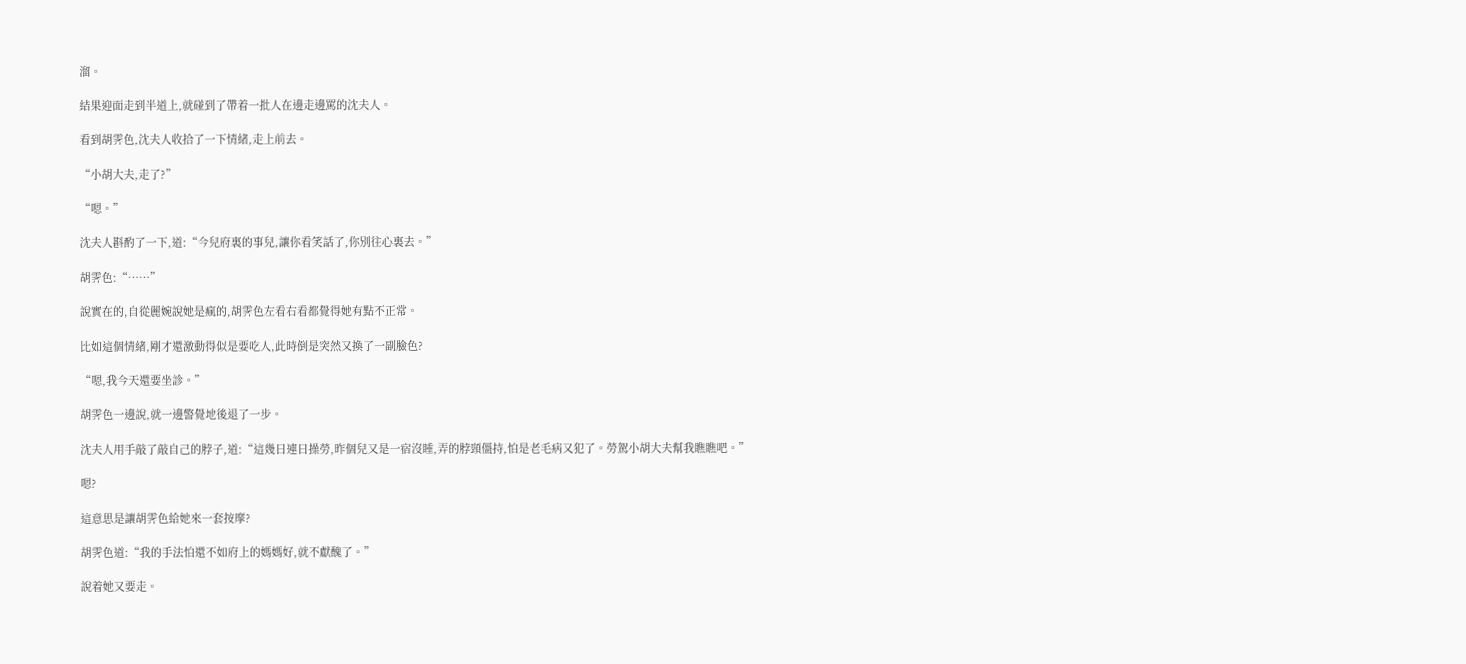溜。

結果迎面走到半道上,就碰到了帶着一批人在邊走邊罵的沈夫人。

看到胡霁色,沈夫人收拾了一下情緒,走上前去。

“小胡大夫,走了?”

“嗯。”

沈夫人斟酌了一下,道:“今兒府裏的事兒,讓你看笑話了,你別往心裏去。”

胡霁色:“……”

說實在的,自從麗婉說她是瘋的,胡霁色左看右看都覺得她有點不正常。

比如這個情緒,剛才還激動得似是要吃人,此時倒是突然又換了一副臉色?

“嗯,我今天還要坐診。”

胡霁色一邊說,就一邊警覺地後退了一步。

沈夫人用手敲了敲自己的脖子,道:“這幾日連日操勞,昨個兒又是一宿沒睡,弄的脖頸僵持,怕是老毛病又犯了。勞駕小胡大夫幫我瞧瞧吧。”

嗯?

這意思是讓胡霁色給她來一套按摩?

胡霁色道:“我的手法怕還不如府上的媽媽好,就不獻醜了。”

說着她又要走。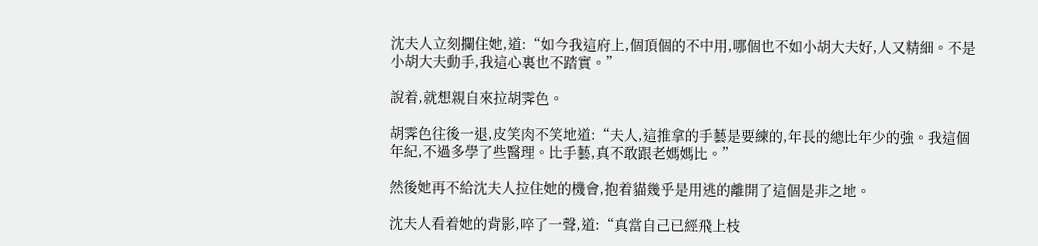沈夫人立刻攔住她,道:“如今我這府上,個頂個的不中用,哪個也不如小胡大夫好,人又精細。不是小胡大夫動手,我這心裏也不踏實。”

說着,就想親自來拉胡霁色。

胡霁色往後一退,皮笑肉不笑地道:“夫人,這推拿的手藝是要練的,年長的總比年少的強。我這個年紀,不過多學了些醫理。比手藝,真不敢跟老媽媽比。”

然後她再不給沈夫人拉住她的機會,抱着貓幾乎是用逃的離開了這個是非之地。

沈夫人看着她的背影,啐了一聲,道:“真當自己已經飛上枝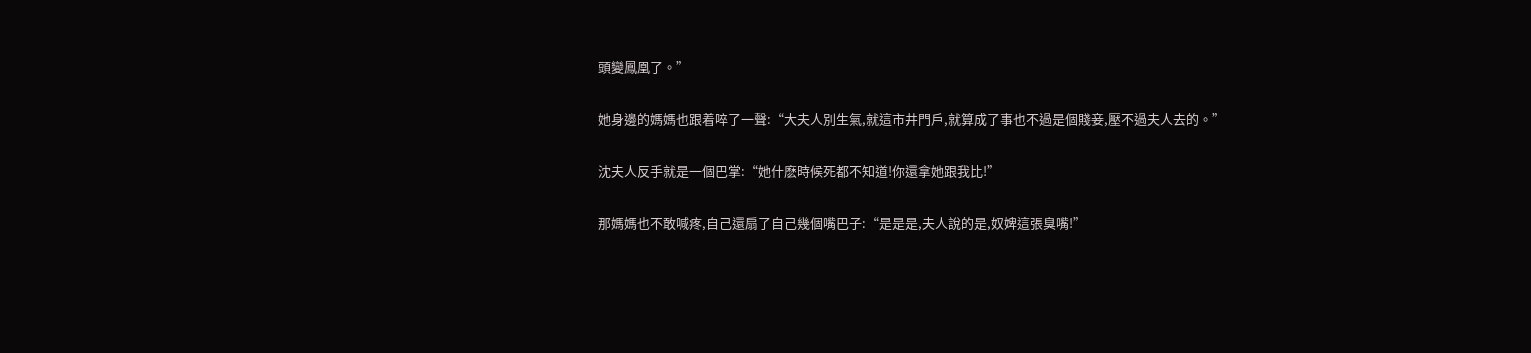頭變鳳凰了。”

她身邊的媽媽也跟着啐了一聲:“大夫人別生氣,就這市井門戶,就算成了事也不過是個賤妾,壓不過夫人去的。”

沈夫人反手就是一個巴掌:“她什麽時候死都不知道!你還拿她跟我比!”

那媽媽也不敢喊疼,自己還扇了自己幾個嘴巴子:“是是是,夫人說的是,奴婢這張臭嘴!”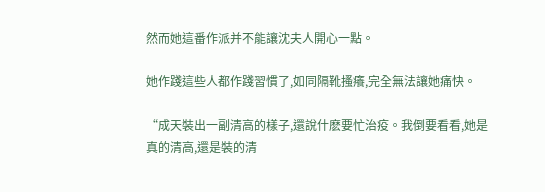然而她這番作派并不能讓沈夫人開心一點。

她作踐這些人都作踐習慣了,如同隔靴搔癢,完全無法讓她痛快。

“成天裝出一副清高的樣子,還說什麽要忙治疫。我倒要看看,她是真的清高,還是裝的清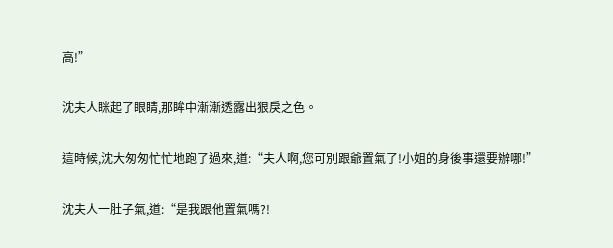高!”

沈夫人眯起了眼睛,那眸中漸漸透露出狠戾之色。

這時候,沈大匆匆忙忙地跑了過來,道:“夫人啊,您可別跟爺置氣了!小姐的身後事還要辦哪!”

沈夫人一肚子氣,道:“是我跟他置氣嗎?!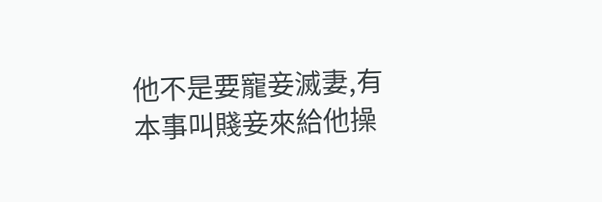他不是要寵妾滅妻,有本事叫賤妾來給他操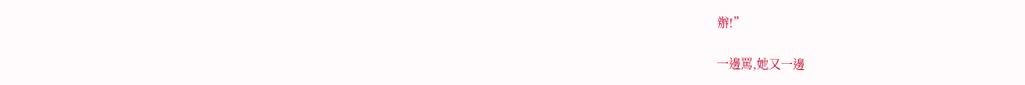辦!”

一邊罵,她又一邊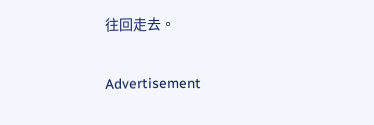往回走去。

Advertisement